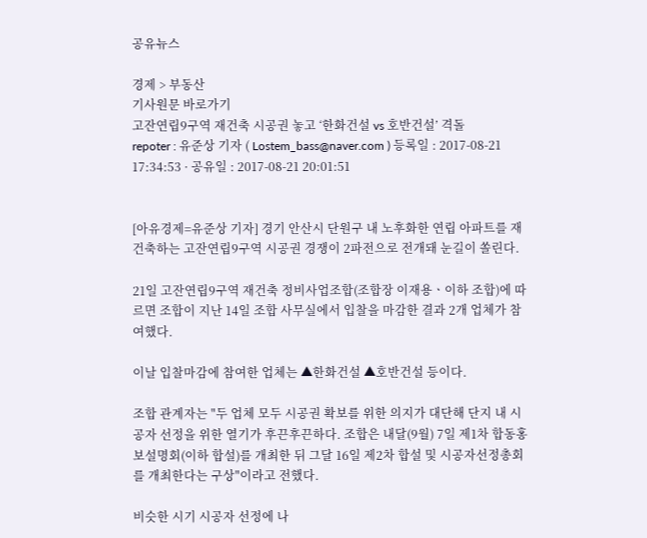공유뉴스

경제 > 부동산
기사원문 바로가기
고잔연립9구역 재건축 시공권 놓고 ‘한화건설 vs 호반건설’ 격돌
repoter : 유준상 기자 ( Lostem_bass@naver.com ) 등록일 : 2017-08-21 17:34:53 · 공유일 : 2017-08-21 20:01:51


[아유경제=유준상 기자] 경기 안산시 단원구 내 노후화한 연립 아파트를 재건축하는 고잔연립9구역 시공권 경쟁이 2파전으로 전개돼 눈길이 쏠린다.

21일 고잔연립9구역 재건축 정비사업조합(조합장 이재용ㆍ이하 조합)에 따르면 조합이 지난 14일 조합 사무실에서 입찰을 마감한 결과 2개 업체가 참여했다.

이날 입찰마감에 참여한 업체는 ▲한화건설 ▲호반건설 등이다.

조합 관계자는 "두 업체 모두 시공권 확보를 위한 의지가 대단해 단지 내 시공자 선정을 위한 열기가 후끈후끈하다. 조합은 내달(9월) 7일 제1차 합동홍보설명회(이하 합설)를 개최한 뒤 그달 16일 제2차 합설 및 시공자선정총회를 개최한다는 구상"이라고 전했다.

비슷한 시기 시공자 선정에 나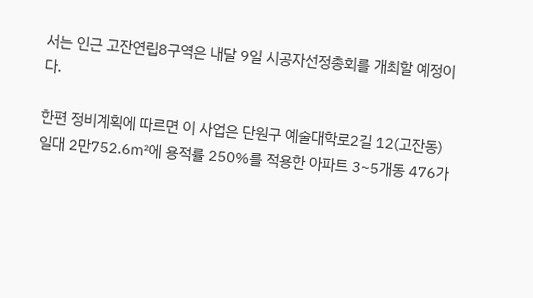서는 인근 고잔연립8구역은 내달 9일 시공자선정총회를 개최할 예정이다.

한편 정비계획에 따르면 이 사업은 단원구 예술대학로2길 12(고잔동) 일대 2만752.6㎡에 용적률 250%를 적용한 아파트 3~5개동 476가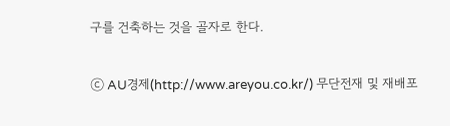구를 건축하는 것을 골자로 한다.

ⓒ AU경제(http://www.areyou.co.kr/) 무단전재 및 재배포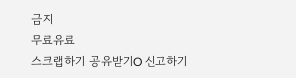금지
무료유료
스크랩하기 공유받기O 신고하기